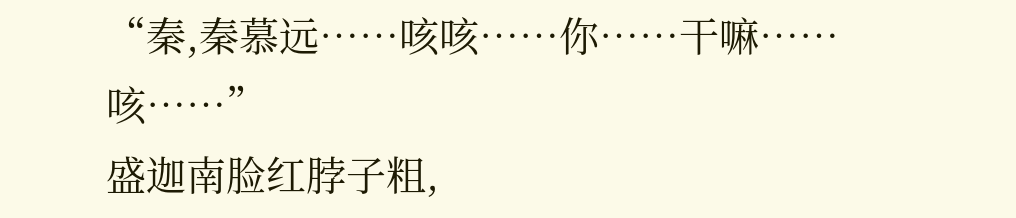“秦,秦慕远……咳咳……你……干嘛……咳……”
盛迦南脸红脖子粗,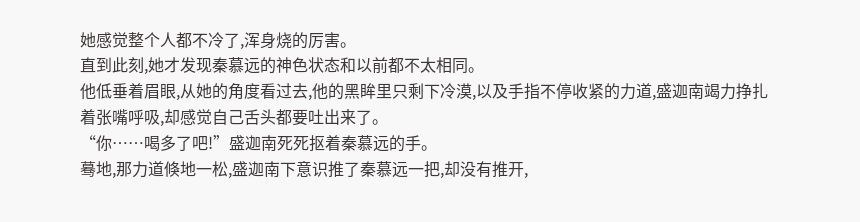她感觉整个人都不冷了,浑身烧的厉害。
直到此刻,她才发现秦慕远的神色状态和以前都不太相同。
他低垂着眉眼,从她的角度看过去,他的黑眸里只剩下冷漠,以及手指不停收紧的力道,盛迦南竭力挣扎着张嘴呼吸,却感觉自己舌头都要吐出来了。
“你……喝多了吧!”盛迦南死死抠着秦慕远的手。
蓦地,那力道倏地一松,盛迦南下意识推了秦慕远一把,却没有推开,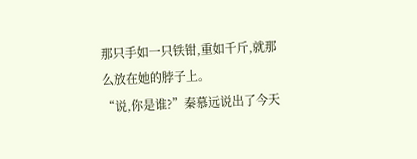那只手如一只铁钳,重如千斤,就那么放在她的脖子上。
“说,你是谁?”秦慕远说出了今天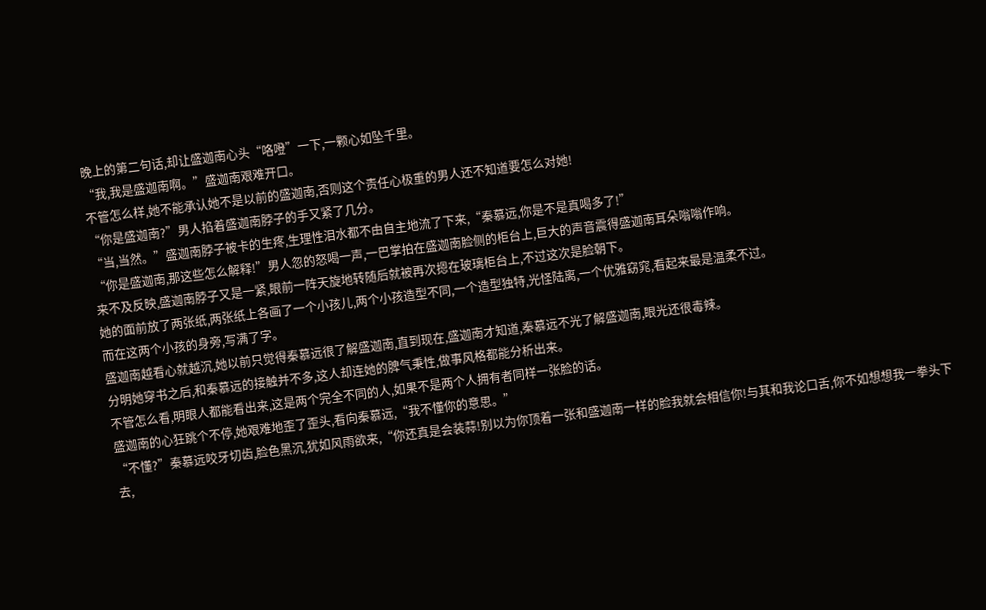晚上的第二句话,却让盛迦南心头“咯噔”一下,一颗心如坠千里。
“我,我是盛迦南啊。”盛迦南艰难开口。
不管怎么样,她不能承认她不是以前的盛迦南,否则这个责任心极重的男人还不知道要怎么对她!
“你是盛迦南?”男人掐着盛迦南脖子的手又紧了几分。
“当,当然。”盛迦南脖子被卡的生疼,生理性泪水都不由自主地流了下来,“秦慕远,你是不是真喝多了!”
“你是盛迦南,那这些怎么解释!”男人忽的怒喝一声,一巴掌拍在盛迦南脸侧的柜台上,巨大的声音震得盛迦南耳朵嗡嗡作响。
来不及反映,盛迦南脖子又是一紧,眼前一阵天旋地转随后就被再次摁在玻璃柜台上,不过这次是脸朝下。
她的面前放了两张纸,两张纸上各画了一个小孩儿,两个小孩造型不同,一个造型独特,光怪陆离,一个优雅窈窕,看起来最是温柔不过。
而在这两个小孩的身旁,写满了字。
盛迦南越看心就越沉,她以前只觉得秦慕远很了解盛迦南,直到现在,盛迦南才知道,秦慕远不光了解盛迦南,眼光还很毒辣。
分明她穿书之后,和秦慕远的接触并不多,这人却连她的脾气秉性,做事风格都能分析出来。
不管怎么看,明眼人都能看出来,这是两个完全不同的人,如果不是两个人拥有者同样一张脸的话。
盛迦南的心狂跳个不停,她艰难地歪了歪头,看向秦慕远,“我不懂你的意思。”
“不懂?”秦慕远咬牙切齿,脸色黑沉,犹如风雨欲来,“你还真是会装蒜!别以为你顶着一张和盛迦南一样的脸我就会相信你!与其和我论口舌,你不如想想我一拳头下去,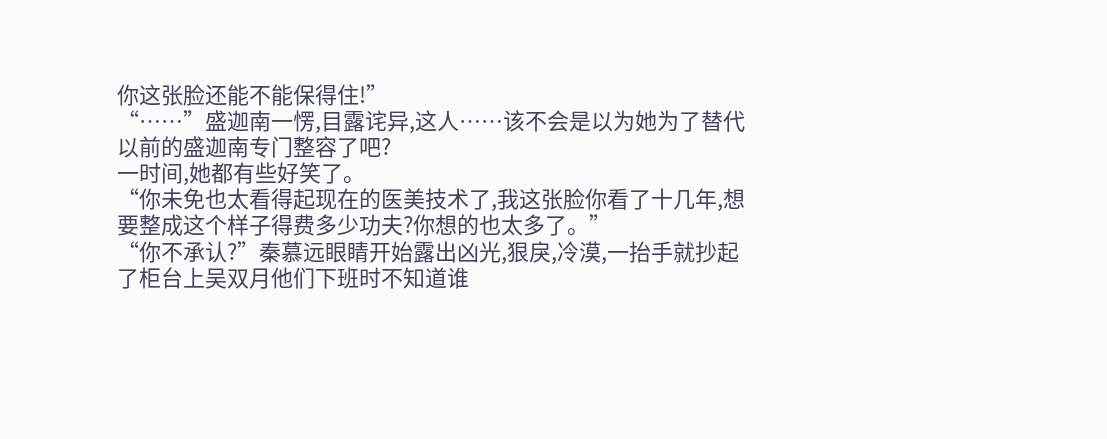你这张脸还能不能保得住!”
“……”盛迦南一愣,目露诧异,这人……该不会是以为她为了替代以前的盛迦南专门整容了吧?
一时间,她都有些好笑了。
“你未免也太看得起现在的医美技术了,我这张脸你看了十几年,想要整成这个样子得费多少功夫?你想的也太多了。”
“你不承认?”秦慕远眼睛开始露出凶光,狠戾,冷漠,一抬手就抄起了柜台上吴双月他们下班时不知道谁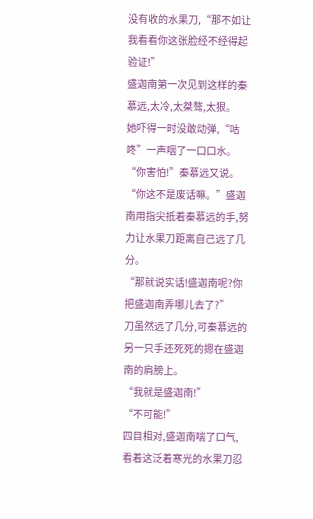没有收的水果刀,“那不如让我看看你这张脸经不经得起验证!”
盛迦南第一次见到这样的秦慕远,太冷,太桀骜,太狠。
她吓得一时没敢动弹,“咕咚”一声咽了一口口水。
“你害怕!”秦慕远又说。
“你这不是废话嘛。”盛迦南用指尖抵着秦慕远的手,努力让水果刀距离自己远了几分。
“那就说实话!盛迦南呢?你把盛迦南弄哪儿去了?”
刀虽然远了几分,可秦慕远的另一只手还死死的摁在盛迦南的肩膀上。
“我就是盛迦南!”
“不可能!”
四目相对,盛迦南喘了口气,看着这泛着寒光的水果刀忍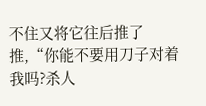不住又将它往后推了推,“你能不要用刀子对着我吗?杀人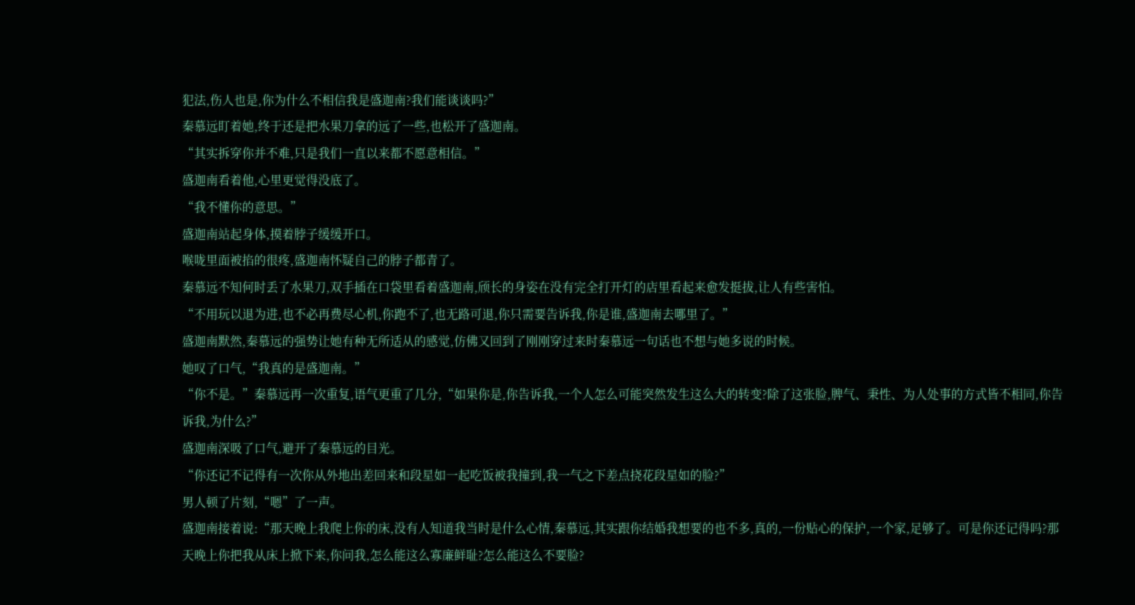犯法,伤人也是,你为什么不相信我是盛迦南?我们能谈谈吗?”
秦慕远盯着她,终于还是把水果刀拿的远了一些,也松开了盛迦南。
“其实拆穿你并不难,只是我们一直以来都不愿意相信。”
盛迦南看着他,心里更觉得没底了。
“我不懂你的意思。”
盛迦南站起身体,摸着脖子缓缓开口。
喉咙里面被掐的很疼,盛迦南怀疑自己的脖子都青了。
秦慕远不知何时丢了水果刀,双手插在口袋里看着盛迦南,颀长的身姿在没有完全打开灯的店里看起来愈发挺拔,让人有些害怕。
“不用玩以退为进,也不必再费尽心机,你跑不了,也无路可退,你只需要告诉我,你是谁,盛迦南去哪里了。”
盛迦南默然,秦慕远的强势让她有种无所适从的感觉,仿佛又回到了刚刚穿过来时秦慕远一句话也不想与她多说的时候。
她叹了口气,“我真的是盛迦南。”
“你不是。”秦慕远再一次重复,语气更重了几分,“如果你是,你告诉我,一个人怎么可能突然发生这么大的转变?除了这张脸,脾气、秉性、为人处事的方式皆不相同,你告诉我,为什么?”
盛迦南深吸了口气,避开了秦慕远的目光。
“你还记不记得有一次你从外地出差回来和段星如一起吃饭被我撞到,我一气之下差点挠花段星如的脸?”
男人顿了片刻,“嗯”了一声。
盛迦南接着说:“那天晚上我爬上你的床,没有人知道我当时是什么心情,秦慕远,其实跟你结婚我想要的也不多,真的,一份贴心的保护,一个家,足够了。可是你还记得吗?那天晚上你把我从床上掀下来,你问我,怎么能这么寡廉鲜耻?怎么能这么不要脸?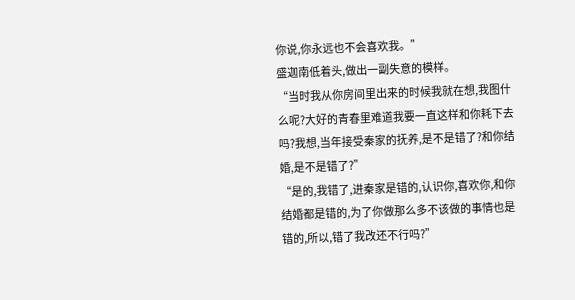你说,你永远也不会喜欢我。”
盛迦南低着头,做出一副失意的模样。
“当时我从你房间里出来的时候我就在想,我图什么呢?大好的青春里难道我要一直这样和你耗下去吗?我想,当年接受秦家的抚养,是不是错了?和你结婚,是不是错了?”
“是的,我错了,进秦家是错的,认识你,喜欢你,和你结婚都是错的,为了你做那么多不该做的事情也是错的,所以,错了我改还不行吗?”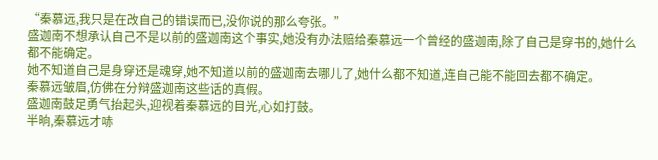“秦慕远,我只是在改自己的错误而已,没你说的那么夸张。”
盛迦南不想承认自己不是以前的盛迦南这个事实,她没有办法赔给秦慕远一个曾经的盛迦南,除了自己是穿书的,她什么都不能确定。
她不知道自己是身穿还是魂穿,她不知道以前的盛迦南去哪儿了,她什么都不知道,连自己能不能回去都不确定。
秦慕远皱眉,仿佛在分辩盛迦南这些话的真假。
盛迦南鼓足勇气抬起头,迎视着秦慕远的目光,心如打鼓。
半晌,秦慕远才哧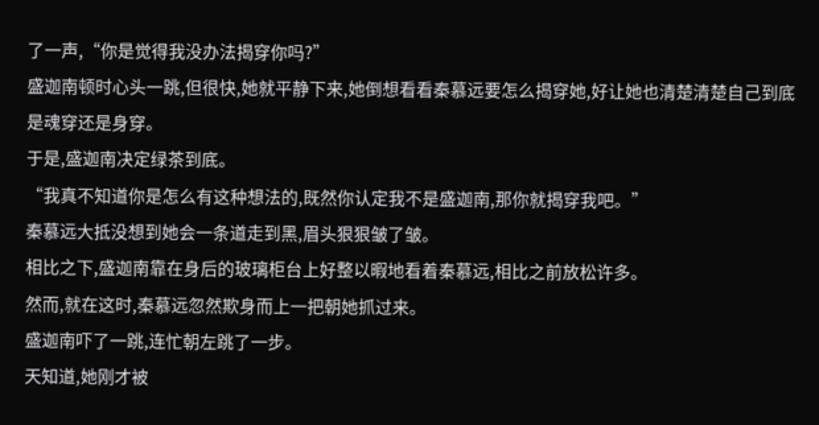了一声,“你是觉得我没办法揭穿你吗?”
盛迦南顿时心头一跳,但很快,她就平静下来,她倒想看看秦慕远要怎么揭穿她,好让她也清楚清楚自己到底是魂穿还是身穿。
于是,盛迦南决定绿茶到底。
“我真不知道你是怎么有这种想法的,既然你认定我不是盛迦南,那你就揭穿我吧。”
秦慕远大抵没想到她会一条道走到黑,眉头狠狠皱了皱。
相比之下,盛迦南靠在身后的玻璃柜台上好整以暇地看着秦慕远,相比之前放松许多。
然而,就在这时,秦慕远忽然欺身而上一把朝她抓过来。
盛迦南吓了一跳,连忙朝左跳了一步。
天知道,她刚才被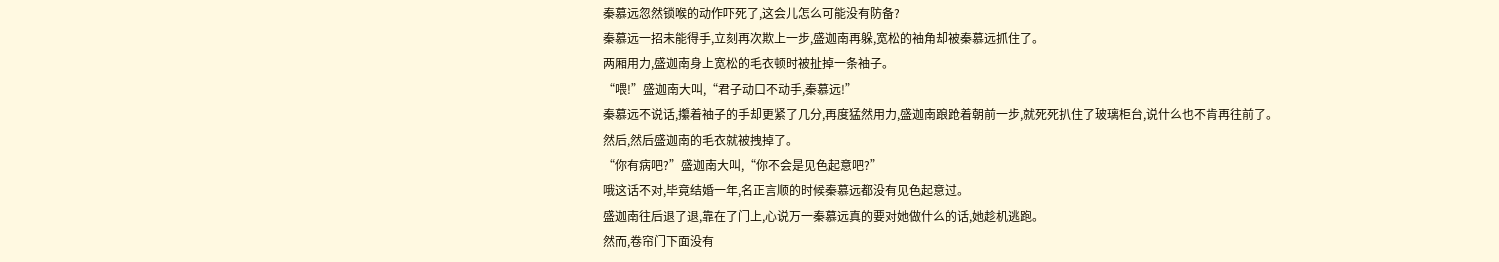秦慕远忽然锁喉的动作吓死了,这会儿怎么可能没有防备?
秦慕远一招未能得手,立刻再次欺上一步,盛迦南再躲,宽松的袖角却被秦慕远抓住了。
两厢用力,盛迦南身上宽松的毛衣顿时被扯掉一条袖子。
“喂!”盛迦南大叫,“君子动口不动手,秦慕远!”
秦慕远不说话,攥着袖子的手却更紧了几分,再度猛然用力,盛迦南踉跄着朝前一步,就死死扒住了玻璃柜台,说什么也不肯再往前了。
然后,然后盛迦南的毛衣就被拽掉了。
“你有病吧?”盛迦南大叫,“你不会是见色起意吧?”
哦这话不对,毕竟结婚一年,名正言顺的时候秦慕远都没有见色起意过。
盛迦南往后退了退,靠在了门上,心说万一秦慕远真的要对她做什么的话,她趁机逃跑。
然而,卷帘门下面没有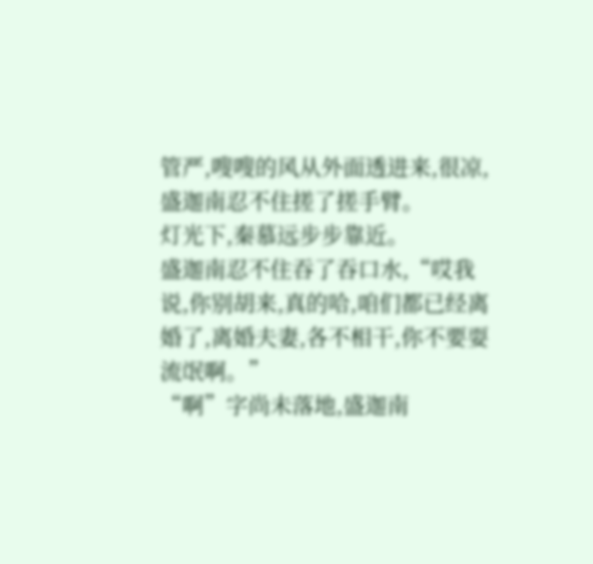管严,嗖嗖的风从外面透进来,很凉,盛迦南忍不住搓了搓手臂。
灯光下,秦慕远步步靠近。
盛迦南忍不住吞了吞口水,“哎我说,你别胡来,真的哈,咱们都已经离婚了,离婚夫妻,各不相干,你不要耍流氓啊。”
“啊”字尚未落地,盛迦南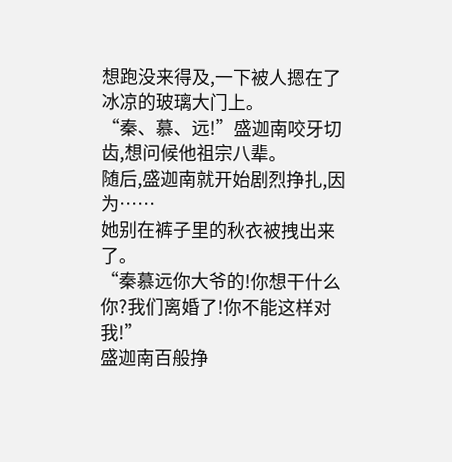想跑没来得及,一下被人摁在了冰凉的玻璃大门上。
“秦、慕、远!”盛迦南咬牙切齿,想问候他祖宗八辈。
随后,盛迦南就开始剧烈挣扎,因为……
她别在裤子里的秋衣被拽出来了。
“秦慕远你大爷的!你想干什么你?我们离婚了!你不能这样对我!”
盛迦南百般挣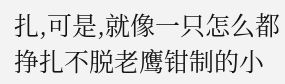扎,可是,就像一只怎么都挣扎不脱老鹰钳制的小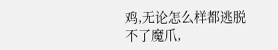鸡,无论怎么样都逃脱不了魔爪,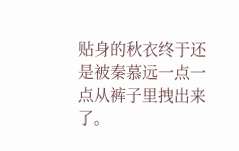贴身的秋衣终于还是被秦慕远一点一点从裤子里拽出来了。